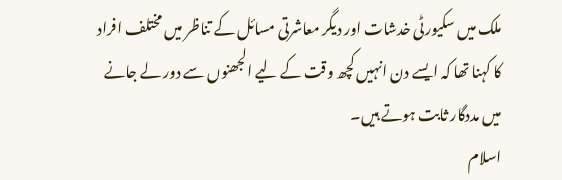ملک میں سکیورٹی خدشات اور دیگر معاشرتی مسائل کے تناظر میں مختلف افراد کا کہنا تھا کہ ایسے دن انہیں کچھ وقت کے لیے الجھنوں سے دور لے جانے میں مددگار ثابت ہوتے ہیں۔
اسلام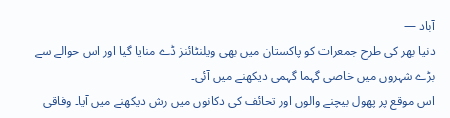آباد —
دنیا بھر کی طرح جمعرات کو پاکستان میں بھی ویلنٹائنز ڈے منایا گیا اور اس حوالے سے بڑے شہروں میں خاصی گہما گہمی دیکھنے میں آئی۔
اس موقع پر پھول بیچنے والوں اور تحائف کی دکانوں میں رش دیکھنے میں آیا۔ وفاقی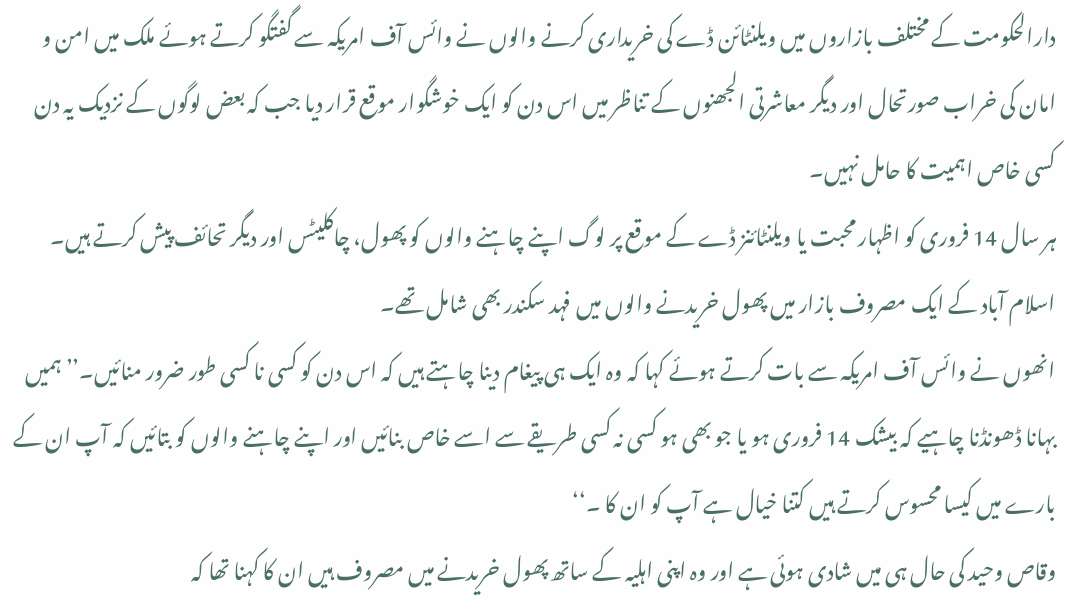دارالحکومت کے مختلف بازاروں میں ویلنٹائن ڈے کی خریداری کرنے والوں نے وائس آف امریکہ سے گفتگو کرتے ہوئے ملک میں امن و امان کی خراب صورتحال اور دیگر معاشرتی الجھنوں کے تناظر میں اس دن کو ایک خوشگوار موقع قرار دیا جب کہ بعض لوگوں کے نزدیک یہ دن کسی خاص اہمیت کا حامل نہیں۔
ہر سال 14 فروری کو اظہار محبت یا ویلنٹائنز ڈے کے موقع پر لوگ اپنے چاہنے والوں کو پھول، چاکلیٹس اور دیگر تحائف پیش کرتے ہیں۔ اسلام آباد کے ایک مصروف بازار میں پھول خریدنے والوں میں فہد سکندر بھی شامل تھے۔
انھوں نے وائس آف امریکہ سے بات کرتے ہوئے کہا کہ وہ ایک ہی پیغام دینا چاہتے ہیں کہ اس دن کو کسی نا کسی طور ضرور منائیں۔’’ ہمیں بہانا ڈھونڈنا چاہیے کہ بیشک 14 فروری ہو یا جو بھی ہو کسی نہ کسی طریقے سے اسے خاص بنائیں اور اپنے چاہنے والوں کو بتائیں کہ آپ ان کے بارے میں کیسا محسوس کرتے ہیں کتنا خیال ہے آپ کو ان کا ۔‘‘
وقاص وحید کی حال ہی میں شادی ہوئی ہے اور وہ اپنی اہلیہ کے ساتھ پھول خریدنے میں مصروف ہیں ان کا کہنا تھا کہ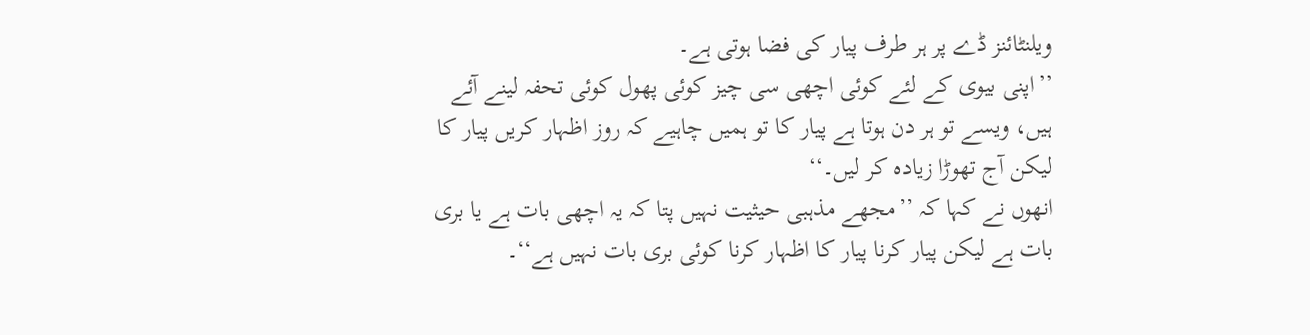ویلنٹائنز ڈے پر ہر طرف پیار کی فضا ہوتی ہے۔
’’اپنی بیوی کے لئے کوئی اچھی سی چیز کوئی پھول کوئی تحفہ لینے آئے ہیں، ویسے تو ہر دن ہوتا ہے پیار کا تو ہمیں چاہیے کہ روز اظہار کریں پیار کا لیکن آج تھوڑا زیادہ کر لیں۔‘‘
انھوں نے کہا کہ ’’مجھے مذہبی حیثیت نہیں پتا کہ یہ اچھی بات ہے یا بری بات ہے لیکن پیار کرنا پیار کا اظہار کرنا کوئی بری بات نہیں ہے‘‘۔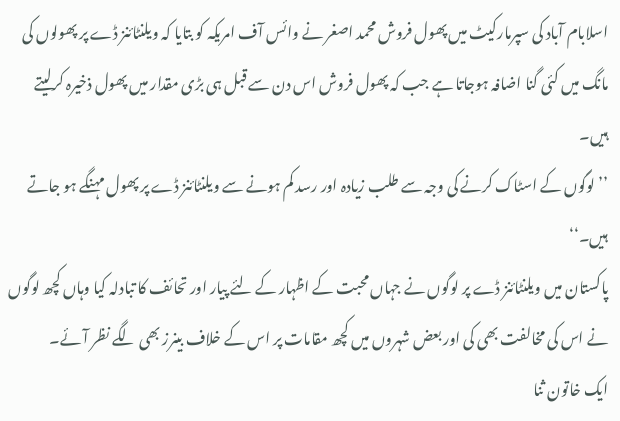اسلابام آباد کی سپرمارکیٹ میں پھول فروش محمد اصغر نے وائس آف امریکہ کو بتایا کہ ویلنٹائنز ڈے پر پھولوں کی مانگ میں کئی گنا اضافہ ہوجاتا ہے جب کہ پھول فروش اس دن سے قبل ہی بڑی مقدار میں پھول ذخیرہ کرلیتے ہیں۔
’’لوگوں کے اسٹاک کرنے کی وجہ سے طلب زیادہ اور رسد کم ہونے سے ویلنٹائنز ڈے پر پھول مہنگے ہو جاتے ہیں۔‘‘
پاکستان میں ویلنٹائنز ڈے پر لوگوں نے جہاں محبت کے اظہار کے لئے پیار اور تحائف کا تبادلہ کیا وہاں کچھ لوگوں نے اس کی مخالفت بھی کی اور بعض شہروں میں کچھ مقامات پر اس کے خلاف بینرز بھی لگے نظر آئے۔
ایک خاتون ثنا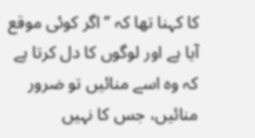کا کہنا تھا کہ ’’اگر کوئی موقع آیا ہے اور لوگوں کا دل کرتا ہے کہ وہ اسے منائیں تو ضرور منائیں، جس کا نہیں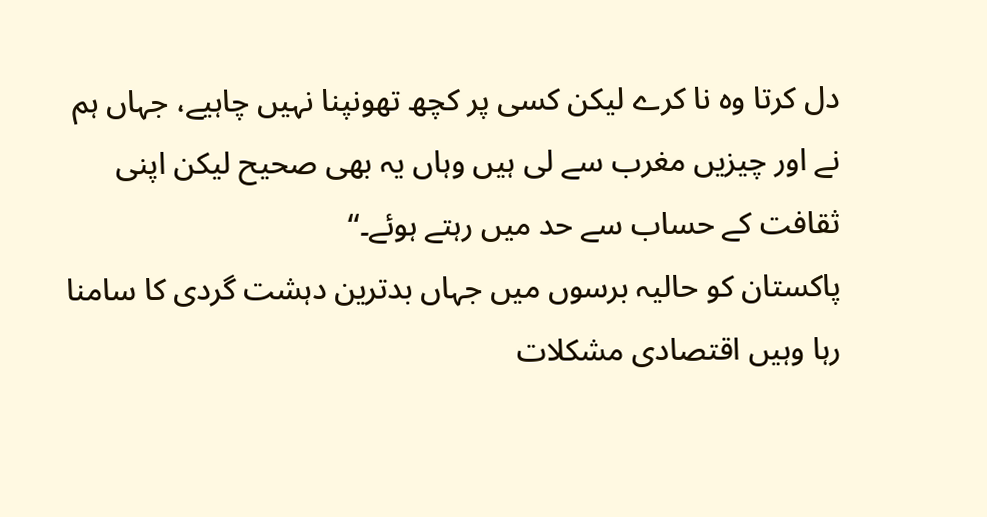دل کرتا وہ نا کرے لیکن کسی پر کچھ تھونپنا نہیں چاہیے، جہاں ہم نے اور چیزیں مغرب سے لی ہیں وہاں یہ بھی صحیح لیکن اپنی ثقافت کے حساب سے حد میں رہتے ہوئے۔‘‘
پاکستان کو حالیہ برسوں میں جہاں بدترین دہشت گردی کا سامنا رہا وہیں اقتصادی مشکلات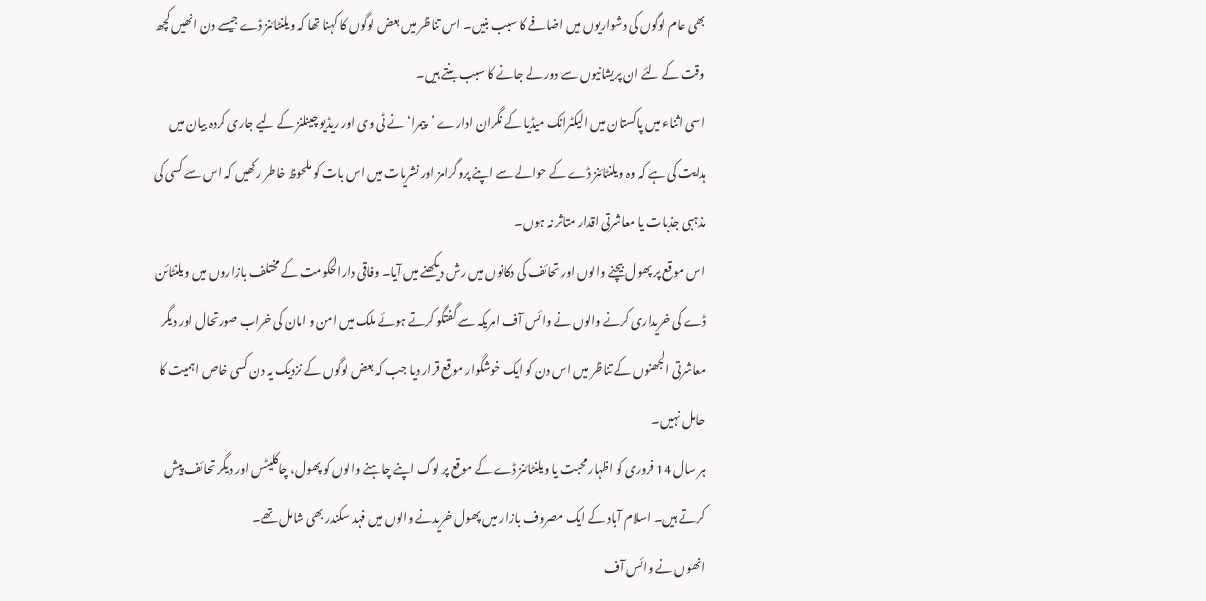بھی عام لوگوں کی دشواریوں میں اضافے کا سبب بنیں۔ اس تناظر میں بعض لوگوں کا کہنا تھا کہ ویلنٹائنز ڈے جیسے دن انھیں کچھ وقت کے لئے ان پریشانیوں سے دور لے جانے کا سبب بنتے ہیں۔
اسی اثناء میں پاکستان میں الیکٹرانک میڈیا کے نگران ادارے ’پیمرا‘ نے ٹی وی اور ریڈیو چینلنز کے لیے جاری کردہ بیان میں ہدایت کی ہے کہ وہ ویلنٹائنز ڈے کے حوالے سے اپنے پروگرامز اور نشریات میں اس بات کو ملحوظ خاطر رکھیں کہ اس سے کسی کی مذہبی جذبات یا معاشرتی اقدار متاثر نہ ہوں۔
اس موقع پر پھول بیچنے والوں اور تحائف کی دکانوں میں رش دیکھنے میں آیا۔ وفاقی دارالحکومت کے مختلف بازاروں میں ویلنٹائن ڈے کی خریداری کرنے والوں نے وائس آف امریکہ سے گفتگو کرتے ہوئے ملک میں امن و امان کی خراب صورتحال اور دیگر معاشرتی الجھنوں کے تناظر میں اس دن کو ایک خوشگوار موقع قرار دیا جب کہ بعض لوگوں کے نزدیک یہ دن کسی خاص اہمیت کا حامل نہیں۔
ہر سال 14 فروری کو اظہار محبت یا ویلنٹائنز ڈے کے موقع پر لوگ اپنے چاہنے والوں کو پھول، چاکلیٹس اور دیگر تحائف پیش کرتے ہیں۔ اسلام آباد کے ایک مصروف بازار میں پھول خریدنے والوں میں فہد سکندر بھی شامل تھے۔
انھوں نے وائس آف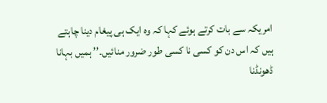امریکہ سے بات کرتے ہوئے کہا کہ وہ ایک ہی پیغام دینا چاہتے ہیں کہ اس دن کو کسی نا کسی طور ضرور منائیں۔’’ ہمیں بہانا ڈھونڈنا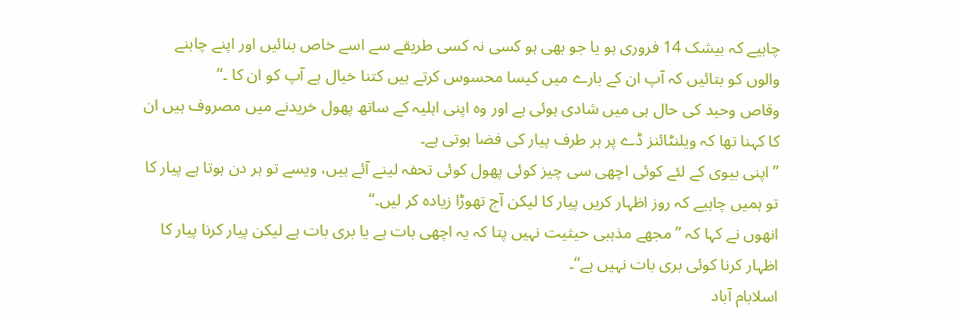چاہیے کہ بیشک 14 فروری ہو یا جو بھی ہو کسی نہ کسی طریقے سے اسے خاص بنائیں اور اپنے چاہنے والوں کو بتائیں کہ آپ ان کے بارے میں کیسا محسوس کرتے ہیں کتنا خیال ہے آپ کو ان کا ۔‘‘
وقاص وحید کی حال ہی میں شادی ہوئی ہے اور وہ اپنی اہلیہ کے ساتھ پھول خریدنے میں مصروف ہیں ان کا کہنا تھا کہ ویلنٹائنز ڈے پر ہر طرف پیار کی فضا ہوتی ہے۔
’’اپنی بیوی کے لئے کوئی اچھی سی چیز کوئی پھول کوئی تحفہ لینے آئے ہیں، ویسے تو ہر دن ہوتا ہے پیار کا تو ہمیں چاہیے کہ روز اظہار کریں پیار کا لیکن آج تھوڑا زیادہ کر لیں۔‘‘
انھوں نے کہا کہ ’’مجھے مذہبی حیثیت نہیں پتا کہ یہ اچھی بات ہے یا بری بات ہے لیکن پیار کرنا پیار کا اظہار کرنا کوئی بری بات نہیں ہے‘‘۔
اسلابام آباد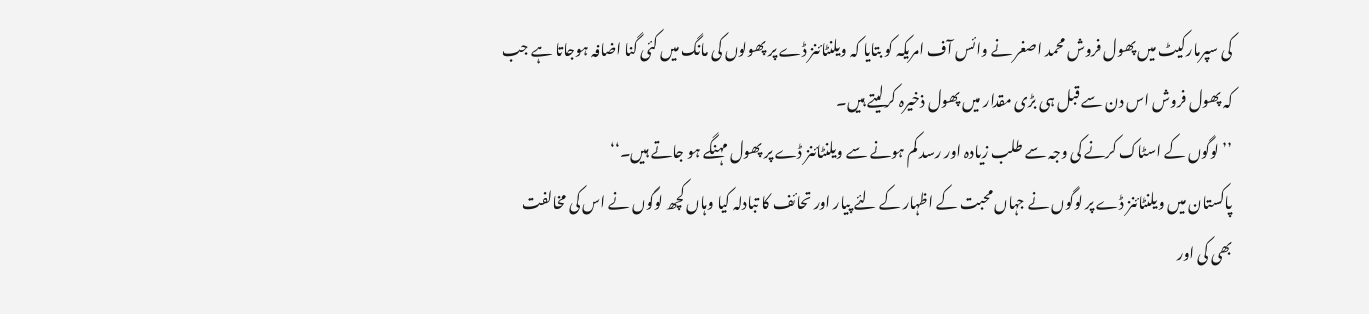کی سپرمارکیٹ میں پھول فروش محمد اصغر نے وائس آف امریکہ کو بتایا کہ ویلنٹائنز ڈے پر پھولوں کی مانگ میں کئی گنا اضافہ ہوجاتا ہے جب کہ پھول فروش اس دن سے قبل ہی بڑی مقدار میں پھول ذخیرہ کرلیتے ہیں۔
’’لوگوں کے اسٹاک کرنے کی وجہ سے طلب زیادہ اور رسد کم ہونے سے ویلنٹائنز ڈے پر پھول مہنگے ہو جاتے ہیں۔‘‘
پاکستان میں ویلنٹائنز ڈے پر لوگوں نے جہاں محبت کے اظہار کے لئے پیار اور تحائف کا تبادلہ کیا وہاں کچھ لوگوں نے اس کی مخالفت بھی کی اور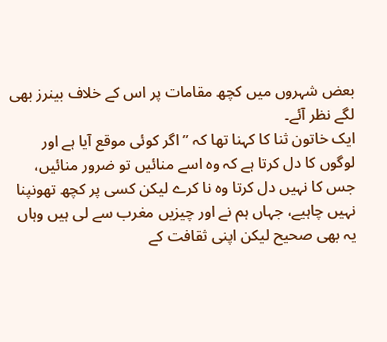بعض شہروں میں کچھ مقامات پر اس کے خلاف بینرز بھی لگے نظر آئے۔
ایک خاتون ثنا کا کہنا تھا کہ ’’اگر کوئی موقع آیا ہے اور لوگوں کا دل کرتا ہے کہ وہ اسے منائیں تو ضرور منائیں، جس کا نہیں دل کرتا وہ نا کرے لیکن کسی پر کچھ تھونپنا نہیں چاہیے، جہاں ہم نے اور چیزیں مغرب سے لی ہیں وہاں یہ بھی صحیح لیکن اپنی ثقافت کے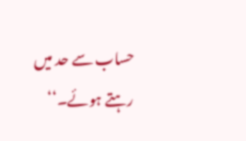حساب سے حد میں رہتے ہوئے۔‘‘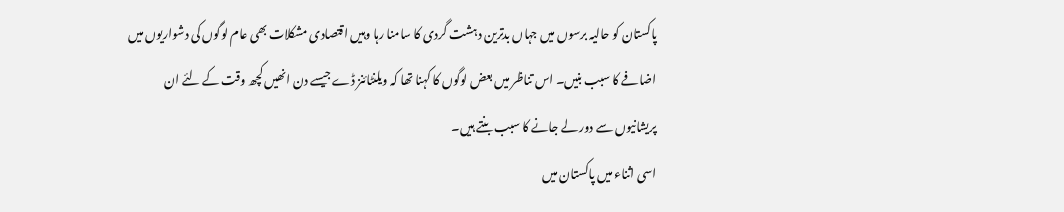پاکستان کو حالیہ برسوں میں جہاں بدترین دہشت گردی کا سامنا رہا وہیں اقتصادی مشکلات بھی عام لوگوں کی دشواریوں میں اضافے کا سبب بنیں۔ اس تناظر میں بعض لوگوں کا کہنا تھا کہ ویلنٹائنز ڈے جیسے دن انھیں کچھ وقت کے لئے ان پریشانیوں سے دور لے جانے کا سبب بنتے ہیں۔
اسی اثناء میں پاکستان میں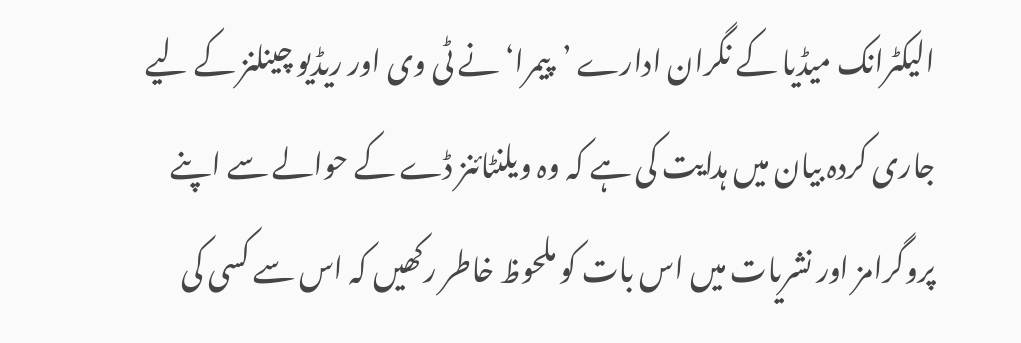الیکٹرانک میڈیا کے نگران ادارے ’پیمرا‘ نے ٹی وی اور ریڈیو چینلنز کے لیے جاری کردہ بیان میں ہدایت کی ہے کہ وہ ویلنٹائنز ڈے کے حوالے سے اپنے پروگرامز اور نشریات میں اس بات کو ملحوظ خاطر رکھیں کہ اس سے کسی کی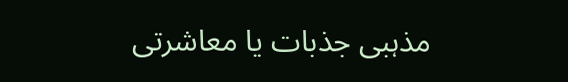مذہبی جذبات یا معاشرتی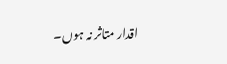اقدار متاثر نہ ہوں۔